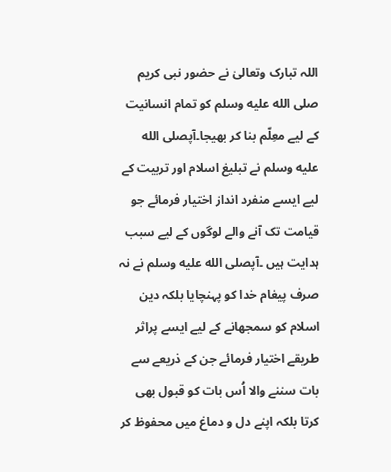اللہ تبارک وتعالیٰ نے حضور نبی کریم صلى الله عليه وسلم کو تمام انسانیت کے لیے معِلّم بنا کر بھیجا۔آپصلى الله عليه وسلم نے تبلیغ اسلام اور تربیت کے لیے ایسے منفرد انداز اختیار فرمائے جو قیامت تک آنے والے لوگوں کے لیے سبب ہدایت ہیں ۔آپصلى الله عليه وسلم نے نہ صرف پیغام خدا کو پہنچایا بلکہ دین اسلام کو سمجھانے کے لیے ایسے پراثر طریقے اختیار فرمائے جن کے ذریعے سے بات سننے والا اُس بات کو قبول بھی کرتا بلکہ اپنے دل و دماغ میں محفوظ کر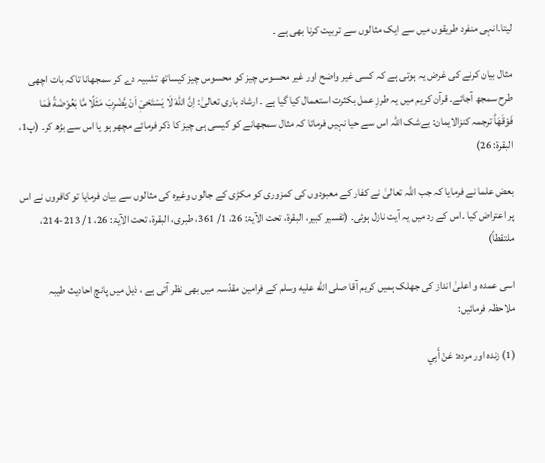لیتا۔انہی منفرد طریقوں میں سے ایک مثالوں سے تربیت کرنا بھی ہے ۔

مثال بیان کرنے کی غرض یہ ہوتی ہے کہ کسی غیر واضح اور غیر محسوس چیز کو محسوس چیز کیساتھ تشبیہ دے کر سمجھانا تاکہ بات اچھی طرح سمجھ آجائے۔ قرآن کریم میں یہ طرزِ عمل بکثرت استعمال کیا گیا ہے ۔ ارشاد باری تعالیٰ: اِنَّ اللّٰهَ لَا یَسْتَحْیٖۤ اَنْ یَّضْرِبَ مَثَلًا مَّا بَعُوْضَةً فَمَا فَوْقَهَاؕ ترجمہ کنزالایمان: بےشک اللہ اس سے حیا نہیں فرماتا کہ مثال سمجھانے کو کیسی ہی چیز کا ذکر فرمائے مچھر ہو یا اس سے بڑھ کر۔ (پ1، البقرۃ: 26)

بعض علما نے فرمایا کہ جب اللہ تعالیٰ نے کفار کے معبودوں کی کمزوری کو مکڑی کے جالوں وغیرہ کی مثالوں سے بیان فرمایا تو کافروں نے اس پر اعتراض کیا ۔اس کے رد میں یہ آیت نازل ہوئی۔ (تفسیر کبیر، البقرۃ، تحت الآیۃ: 26، 1/ 361، طبری، البقرۃ، تحت الآیۃ: 26، 1/ 213-214، ملتقطاً)

اسی عمدہ و اعلیٰ انداز کی جھلک ہمیں کریم آقا صلى الله عليه وسلم کے فرامین مقدّسہ میں بھی نظر آتی ہے ، ذیل میں پانچ احادیث طیبہ ملاحظہ فرمائیں:

(1) زندہ اور مردہ: عَنْ أَبِي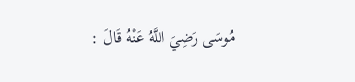مُوسَى رَضِيَ اللَّهُ عَنْهُ قَالَ :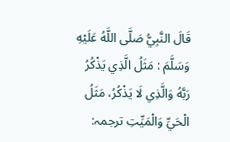قَالَ النَّبِيُّ صَلَّى اللَّهُ عَلَيْهِ وَسَلَّمَ : مَثَلُ الَّذِي يَذْكُرُ رَبَّهُ وَالَّذِي لَا يَذْكُرُ، مَثَلُ الْحَيِّ وَالْمَيِّتِ ترجمہ: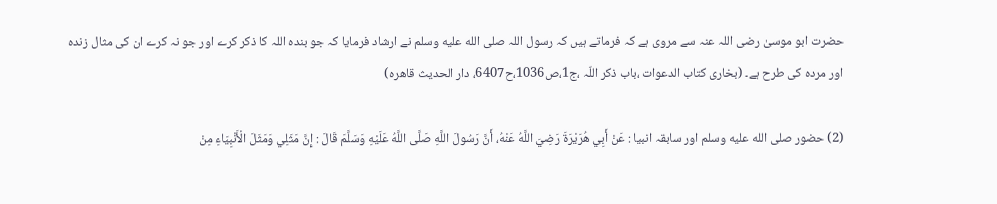حضرت ابو موسیٰ رضی اللہ عنہ سے مروی ہے کہ فرماتے ہیں کہ رسول اللہ صلى الله عليه وسلم نے ارشاد فرمایا کہ جو بندہ اللہ کا ذکر کرے اور جو نہ کرے ان کی مثال زندہ اور مردہ کی طرح ہے۔ (بخاری کتاب الدعوات ،باب ذکر اللّہ ،ج1،ص1036،ح6407، دار الحدیث قاھرہ)

(2) حضور صلى الله عليه وسلم اور سابقہ انبیا : عَنْ أَبِي هُرَيْرَةَ رَضِيَ اللَّهُ عَنْهُ، أَنَّ رَسُولَ اللَّهِ صَلَّى اللَّهُ عَلَيْهِ وَسَلَّمَ قَالَ : إِنَّ مَثَلِي وَمَثَلَ الْأَنْبِيَاءِ مِنْ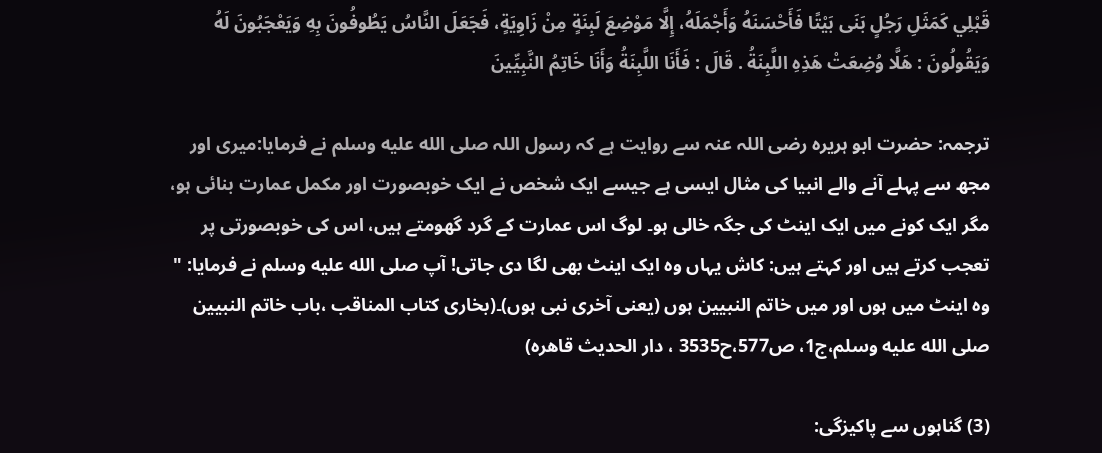قَبْلِي كَمَثَلِ رَجُلٍ بَنَى بَيْتًا فَأَحْسَنَهُ وَأَجْمَلَهُ، إِلَّا مَوْضِعَ لَبِنَةٍ مِنْ زَاوِيَةٍ، فَجَعَلَ النَّاسُ يَطُوفُونَ بِهِ وَيَعْجَبُونَ لَهُ وَيَقُولُونَ : هَلَّا وُضِعَتْ هَذِهِ اللَّبِنَةُ . قَالَ : فَأَنَا اللَّبِنَةُ وَأَنَا خَاتِمُ النَّبِيِّينَ

ترجمہ: حضرت ابو ہریرہ رضی اللہ عنہ سے روایت ہے کہ رسول اللہ صلى الله عليه وسلم نے فرمایا:میری اور مجھ سے پہلے آنے والے انبیا کی مثال ایسی ہے جیسے ایک شخص نے ایک خوبصورت اور مکمل عمارت بنائی ہو، مگر ایک کونے میں ایک اینٹ کی جگہ خالی ہو۔ لوگ اس عمارت کے گرد گھومتے ہیں، اس کی خوبصورتی پر تعجب کرتے ہیں اور کہتے ہیں: کاش یہاں وہ ایک اینٹ بھی لگا دی جاتی! آپ صلى الله عليه وسلم نے فرمایا: " وہ اینٹ میں ہوں اور میں خاتم النبیین ہوں (یعنی آخری نبی ہوں)۔(بخاری کتاب المناقب ،باب خاتم النبیین صلى الله عليه وسلم،ج1، ص577،ح3535 ، دار الحدیث قاھرہ)

(3) گناہوں سے پاکیزگی: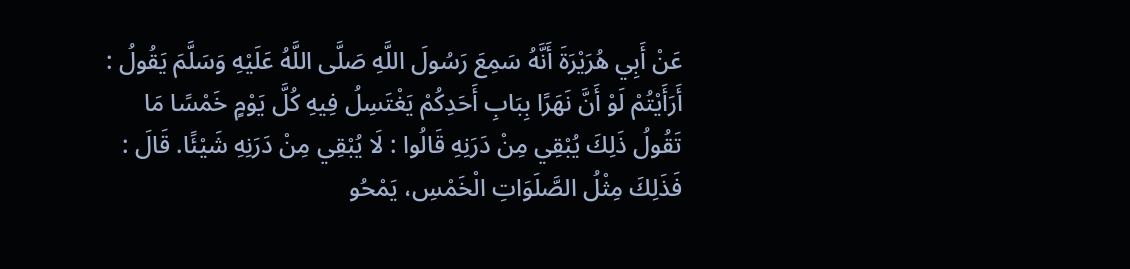عَنْ أَبِي هُرَيْرَةَ أَنَّهُ سَمِعَ رَسُولَ اللَّهِ صَلَّى اللَّهُ عَلَيْهِ وَسَلَّمَ يَقُولُ : أَرَأَيْتُمْ لَوْ أَنَّ نَهَرًا بِبَابِ أَحَدِكُمْ يَغْتَسِلُ فِيهِ كُلَّ يَوْمٍ خَمْسًا مَا تَقُولُ ذَلِكَ يُبْقِي مِنْ دَرَنِهِ قَالُوا : لَا يُبْقِي مِنْ دَرَنِهِ شَيْئًا. قَالَ : فَذَلِكَ مِثْلُ الصَّلَوَاتِ الْخَمْسِ، يَمْحُو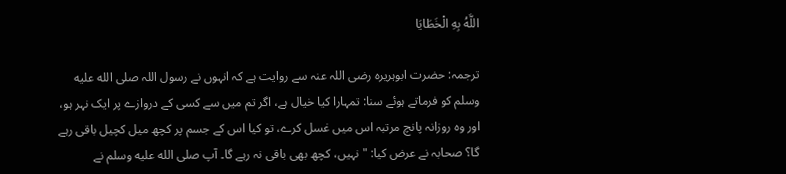اللَّهُ بِهِ الْخَطَايَا

ترجمہ: حضرت ابوہریرہ رضی اللہ عنہ سے روایت ہے کہ انہوں نے رسول اللہ صلى الله عليه وسلم کو فرماتے ہوئے سنا: تمہارا کیا خیال ہے، اگر تم میں سے کسی کے دروازے پر ایک نہر ہو، اور وہ روزانہ پانچ مرتبہ اس میں غسل کرے، تو کیا اس کے جسم پر کچھ میل کچیل باقی رہے گا؟ صحابہ نے عرض کیا: "نہیں، کچھ بھی باقی نہ رہے گا۔ آپ صلى الله عليه وسلم نے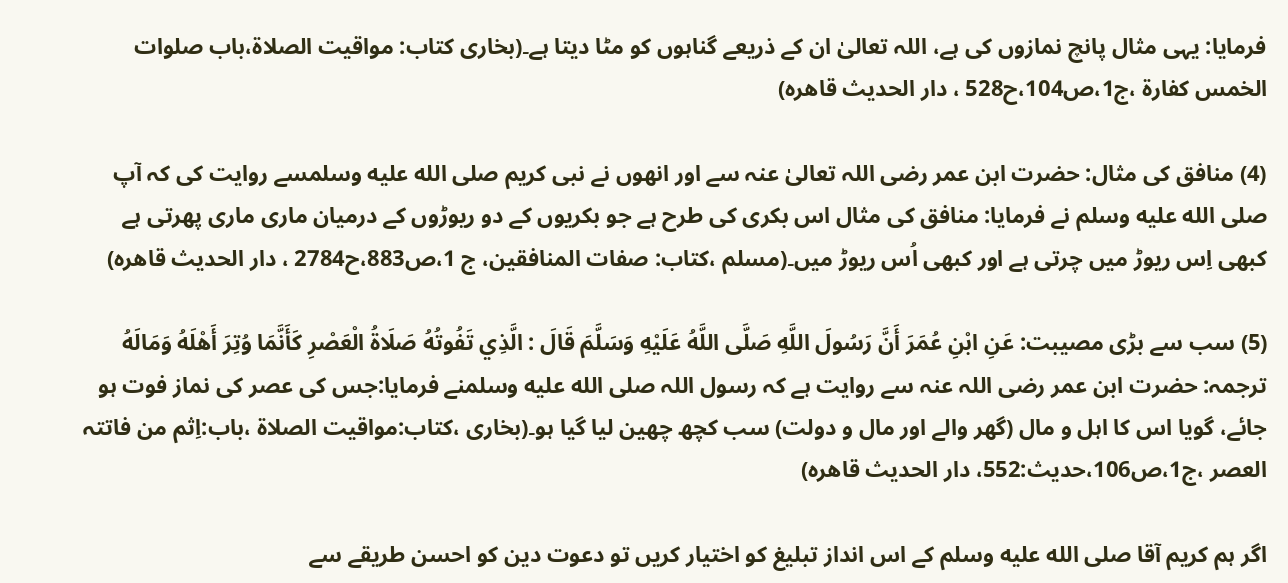فرمایا: یہی مثال پانچ نمازوں کی ہے، اللہ تعالیٰ ان کے ذریعے گناہوں کو مٹا دیتا ہے۔(بخاری کتاب: مواقیت الصلاۃ،باب صلوات الخمس کفارۃ ،ج1،ص104،ح528 ، دار الحدیث قاھرہ)

(4) منافق کی مثال: حضرت ابن عمر رضی اللہ تعالیٰ عنہ سے اور انھوں نے نبی کریم صلى الله عليه وسلمسے روایت کی کہ آپ صلى الله عليه وسلم نے فرمایا: منافق کی مثال اس بکری کی طرح ہے جو بکریوں کے دو ریوڑوں کے درمیان ماری ماری پھرتی ہے کبھی اِس ریوڑ میں چرتی ہے اور کبھی اُس ریوڑ میں۔(مسلم ،کتاب: صفات المنافقین، ج 1،ص883،ح2784 ، دار الحدیث قاھرہ)

(5) سب سے بڑی مصیبت: عَنِ ابْنِ عُمَرَ أَنَّ رَسُولَ اللَّهِ صَلَّى اللَّهُ عَلَيْهِ وَسَلَّمَ قَالَ : الَّذِي تَفُوتُهُ صَلَاةُ الْعَصْرِ كَأَنَّمَا وُتِرَ أَهْلَهُ وَمَالَهُ ترجمہ: حضرت ابن عمر رضی اللہ عنہ سے روایت ہے کہ رسول اللہ صلى الله عليه وسلمنے فرمایا:جس کی عصر کی نماز فوت ہو جائے، گویا اس کا اہل و مال (گھر والے اور مال و دولت) سب کچھ چھین لیا گیا ہو۔(بخاری ،کتاب:مواقیت الصلاۃ ،باب:اِثم من فاتتہ العصر ،ج1،ص106،حدیث:552، دار الحدیث قاھرہ)

اگر ہم کریم آقا صلى الله عليه وسلم کے اس انداز تبلیغ کو اختیار کریں تو دعوت دین کو احسن طریقے سے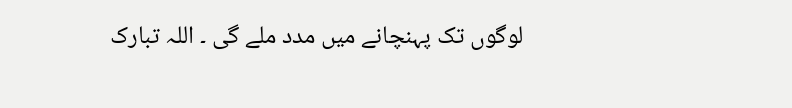لوگوں تک پہنچانے میں مدد ملے گی ۔ اللہ تبارک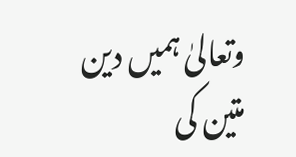وتعالیٰ ہمیں دین متین کی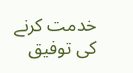خدمت کرنے کی توفیق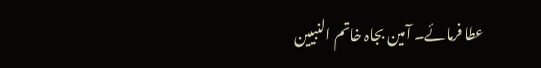عطا فرمائے۔ آمین بجاہ خاتم النبیین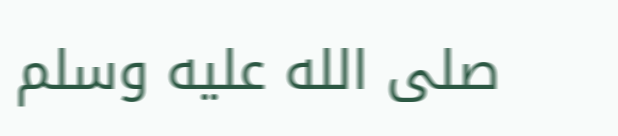صلى الله عليه وسلم